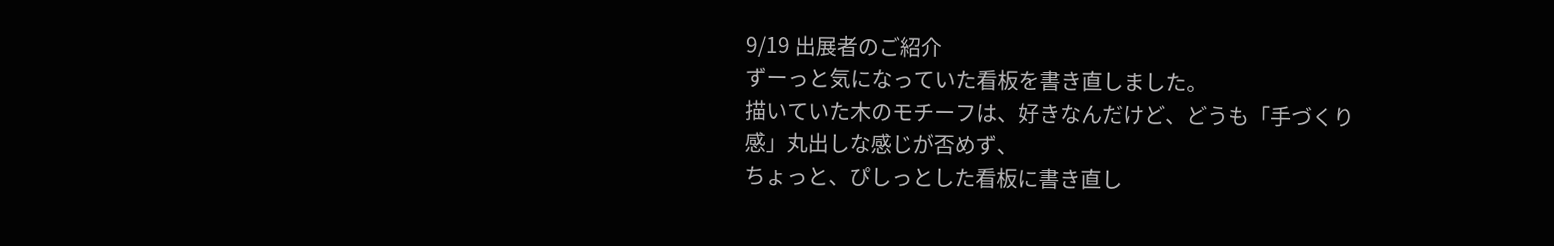9/19 出展者のご紹介
ずーっと気になっていた看板を書き直しました。
描いていた木のモチーフは、好きなんだけど、どうも「手づくり感」丸出しな感じが否めず、
ちょっと、ぴしっとした看板に書き直し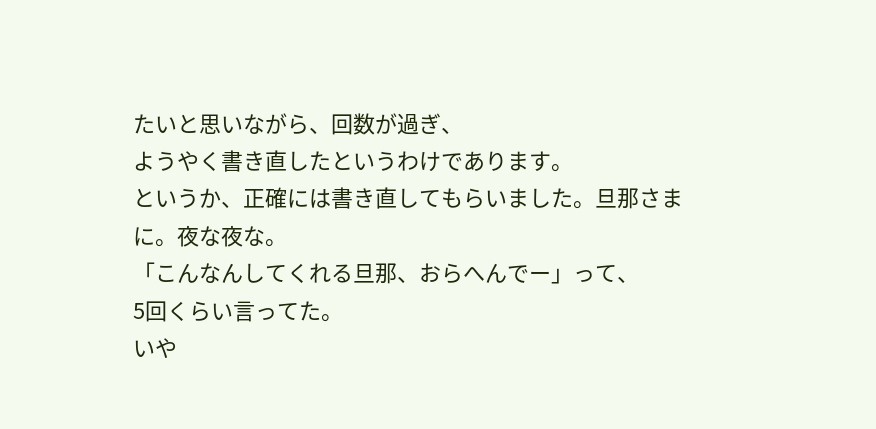たいと思いながら、回数が過ぎ、
ようやく書き直したというわけであります。
というか、正確には書き直してもらいました。旦那さまに。夜な夜な。
「こんなんしてくれる旦那、おらへんでー」って、
5回くらい言ってた。
いや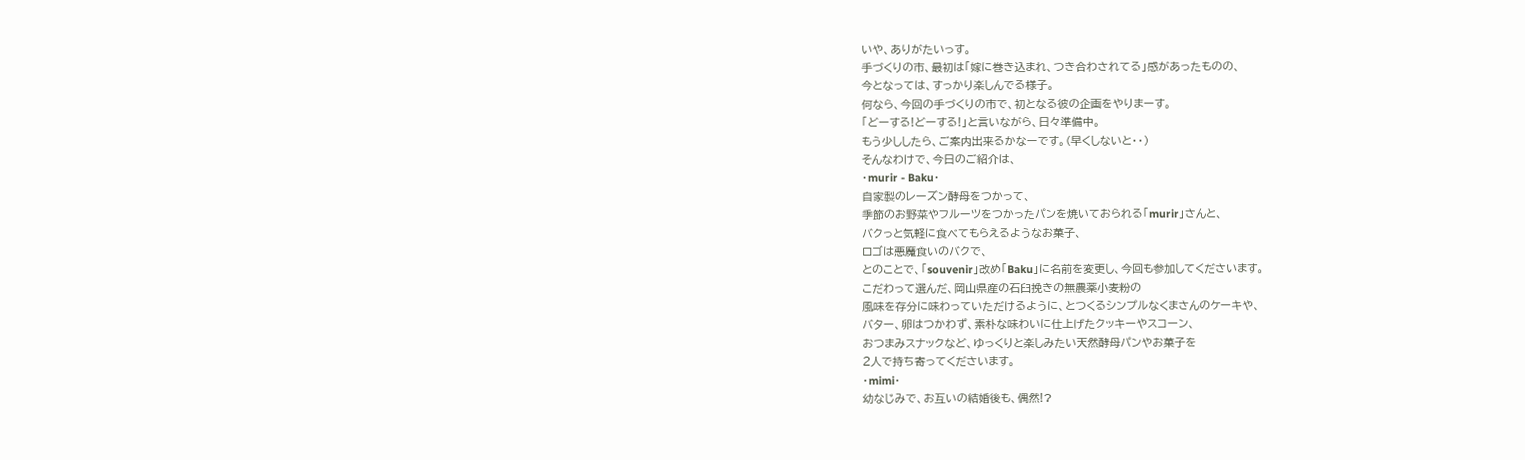いや、ありがたいっす。
手づくりの市、最初は「嫁に巻き込まれ、つき合わされてる」感があったものの、
今となっては、すっかり楽しんでる様子。
何なら、今回の手づくりの市で、初となる彼の企画をやりまーす。
「どーする!どーする!」と言いながら、日々準備中。
もう少ししたら、ご案内出来るかなーです。(早くしないと・・)
そんなわけで、今日のご紹介は、
・murir - Baku・
自家製のレーズン酵母をつかって、
季節のお野菜やフルーツをつかったパンを焼いておられる「murir」さんと、
バクっと気軽に食べてもらえるようなお菓子、
ロゴは悪魔食いのバクで、
とのことで、「souvenir」改め「Baku」に名前を変更し、今回も参加してくださいます。
こだわって選んだ、岡山県産の石臼挽きの無農薬小麦粉の
風味を存分に味わっていただけるように、とつくるシンプルなくまさんのケーキや、
バター、卵はつかわず、素朴な味わいに仕上げたクッキーやスコーン、
おつまみスナックなど、ゆっくりと楽しみたい天然酵母パンやお菓子を
2人で持ち寄ってくださいます。
・mimi・
幼なじみで、お互いの結婚後も、偶然!?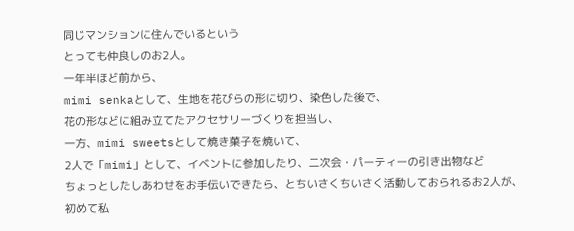同じマンションに住んでいるという
とっても仲良しのお2人。
一年半ほど前から、
mimi senkaとして、生地を花びらの形に切り、染色した後で、
花の形などに組み立てたアクセサリーづくりを担当し、
一方、mimi sweetsとして焼き菓子を焼いて、
2人で「mimi」として、イベントに参加したり、二次会・パーティーの引き出物など
ちょっとしたしあわせをお手伝いできたら、とちいさくちいさく活動しておられるお2人が、
初めて私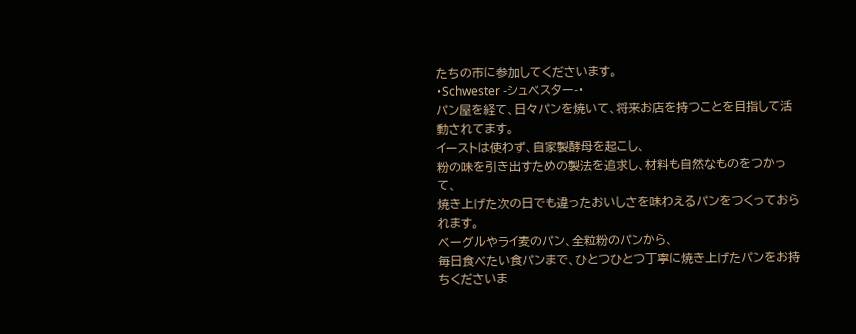たちの市に参加してくださいます。
・Schwester -シュベスター-・
パン屋を経て、日々パンを焼いて、将来お店を持つことを目指して活動されてます。
イーストは使わず、自家製酵母を起こし、
粉の味を引き出すための製法を追求し、材料も自然なものをつかって、
焼き上げた次の日でも違ったおいしさを味わえるパンをつくっておられます。
ベーグルやライ麦のパン、全粒粉のパンから、
毎日食べたい食パンまで、ひとつひとつ丁寧に焼き上げたパンをお持ちくださいま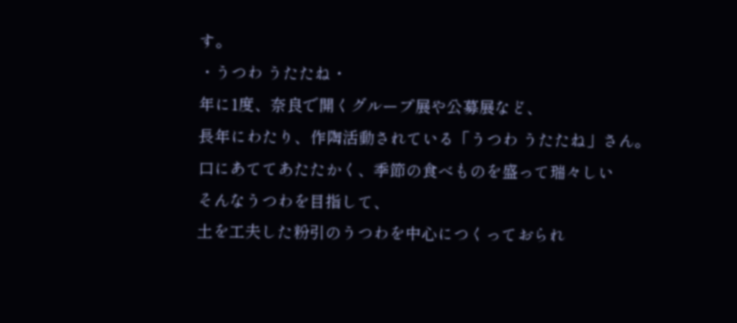す。
・うつわ うたたね・
年に1度、奈良で開くグループ展や公募展など、
長年にわたり、作陶活動されている「うつわ うたたね」さん。
口にあててあたたかく、季節の食べものを盛って瑞々しい
そんなうつわを目指して、
土を工夫した粉引のうつわを中心につくっておられ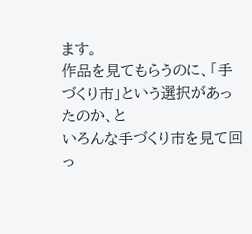ます。
作品を見てもらうのに、「手づくり市」という選択があったのか、と
いろんな手づくり市を見て回っ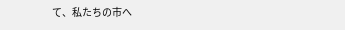て、私たちの市へ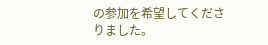の参加を希望してくださりました。